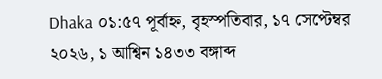Dhaka ০১:৫৭ পূর্বাহ্ন, বৃহস্পতিবার, ১৭ সেপ্টেম্বর ২০২৬, ১ আশ্বিন ১৪৩৩ বঙ্গাব্দ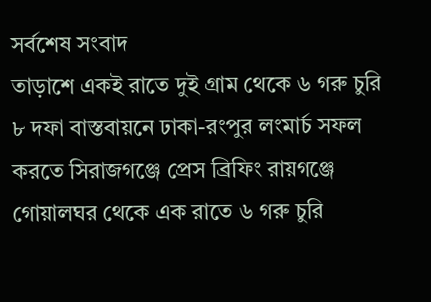সর্বশেষ সংবাদ
তাড়াশে একই রাতে দুই গ্রাম থেকে ৬ গরু চুরি ৮ দফা বাস্তবায়নে ঢাকা-রংপুর লংমার্চ সফল করতে সিরাজগঞ্জে প্রেস ব্রিফিং রায়গঞ্জে গোয়ালঘর থেকে এক রাতে ৬ গরু চুরি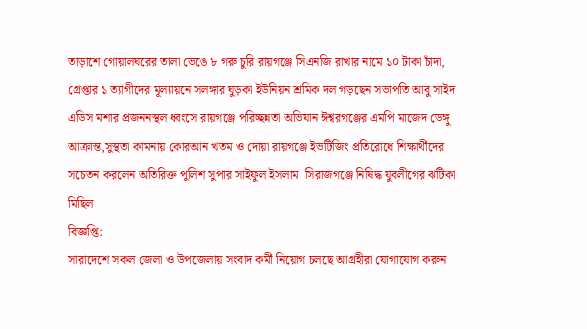তাড়াশে গোয়ালঘরের তালা ভেঙে ৮ গরু চুরি রায়গঞ্জে সিএনজি রাখার নামে ১০ টাকা চাঁদা, গ্রেপ্তার ১ ত্যাগীদের মূল্যায়নে সলঙ্গার ঘুড়কা ইউনিয়ন শ্রমিক দল গড়ছেন সভাপতি আবু সাইদ এডিস মশার প্রজননস্থল ধ্বংসে রায়গঞ্জে পরিচ্ছন্নতা অভিযান ঈশ্বরগঞ্জের এমপি মাজেদ ডেঙ্গু আক্রান্ত,সুস্থতা কামনায় কোরআন খতম ও দোয়া রায়গঞ্জে ইভটিজিং প্রতিরোধে শিক্ষার্থীদের সচেতন করলেন অতিরিক্ত পুলিশ সুপার সাইফুল ইসলাম  সিরাজগঞ্জে নিষিদ্ধ যুবলীগের ঝটিকা মিছিল
বিজ্ঞপ্তি:
সারাদেশে সকল জেলা ও উপজেলায় সংবাদ কর্মী নিয়োগ চলছে আগ্রহীরা যোগাযোগ করুন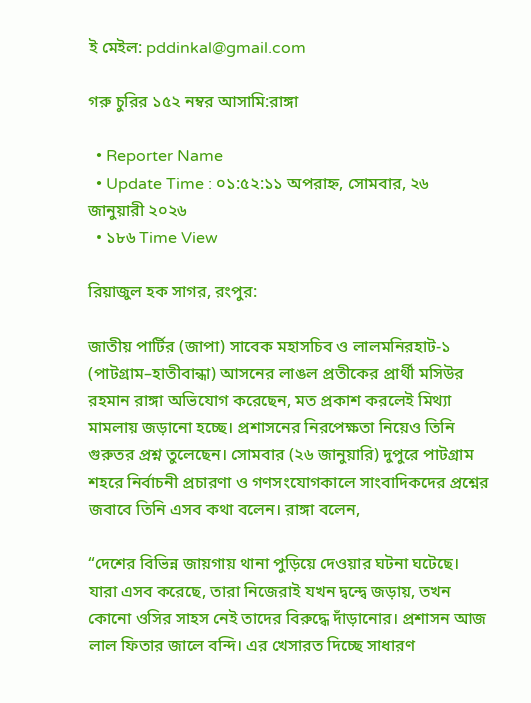ই মেইল: pddinkal@gmail.com

গরু চুরির ১৫২ নম্বর আসামি:রাঙ্গা

  • Reporter Name
  • Update Time : ০১:৫২:১১ অপরাহ্ন, সোমবার, ২৬ জানুয়ারী ২০২৬
  • ১৮৬ Time View

রিয়াজুল হক সাগর, রংপুর:

জাতীয় পার্টির (জাপা) সাবেক মহাসচিব ও লালমনিরহাট-১ (পাটগ্রাম–হাতীবান্ধা) আসনের লাঙল প্রতীকের প্রার্থী মসিউর রহমান রাঙ্গা অভিযোগ করেছেন, মত প্রকাশ করলেই মিথ্যা মামলায় জড়ানো হচ্ছে। প্রশাসনের নিরপেক্ষতা নিয়েও তিনি গুরুতর প্রশ্ন তুলেছেন। সোমবার (২৬ জানুয়ারি) দুপুরে পাটগ্রাম শহরে নির্বাচনী প্রচারণা ও গণসংযোগকালে সাংবাদিকদের প্রশ্নের জবাবে তিনি এসব কথা বলেন। রাঙ্গা বলেন,

“দেশের বিভিন্ন জায়গায় থানা পুড়িয়ে দেওয়ার ঘটনা ঘটেছে। যারা এসব করেছে, তারা নিজেরাই যখন দ্বন্দ্বে জড়ায়, তখন কোনো ওসির সাহস নেই তাদের বিরুদ্ধে দাঁড়ানোর। প্রশাসন আজ লাল ফিতার জালে বন্দি। এর খেসারত দিচ্ছে সাধারণ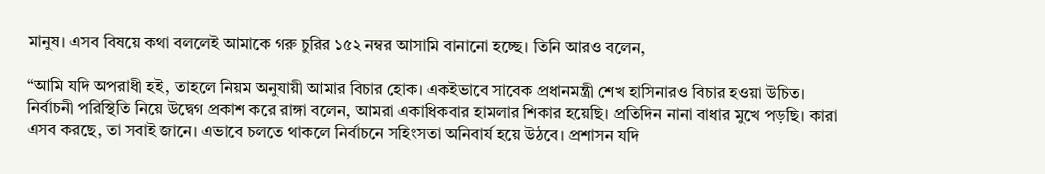মানুষ। এসব বিষয়ে কথা বললেই আমাকে গরু চুরির ১৫২ নম্বর আসামি বানানো হচ্ছে। তিনি আরও বলেন,

“আমি যদি অপরাধী হই, তাহলে নিয়ম অনুযায়ী আমার বিচার হোক। একইভাবে সাবেক প্রধানমন্ত্রী শেখ হাসিনারও বিচার হওয়া উচিত। নির্বাচনী পরিস্থিতি নিয়ে উদ্বেগ প্রকাশ করে রাঙ্গা বলেন, আমরা একাধিকবার হামলার শিকার হয়েছি। প্রতিদিন নানা বাধার মুখে পড়ছি। কারা এসব করছে, তা সবাই জানে। এভাবে চলতে থাকলে নির্বাচনে সহিংসতা অনিবার্য হয়ে উঠবে। প্রশাসন যদি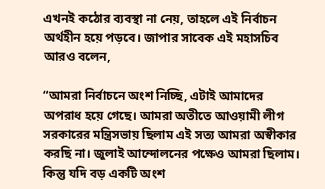এখনই কঠোর ব্যবস্থা না নেয়, তাহলে এই নির্বাচন অর্থহীন হয়ে পড়বে। জাপার সাবেক এই মহাসচিব আরও বলেন,

“আমরা নির্বাচনে অংশ নিচ্ছি, এটাই আমাদের অপরাধ হয়ে গেছে। আমরা অতীতে আওয়ামী লীগ সরকারের মন্ত্রিসভায় ছিলাম এই সত্য আমরা অস্বীকার করছি না। জুলাই আন্দোলনের পক্ষেও আমরা ছিলাম। কিন্তু যদি বড় একটি অংশ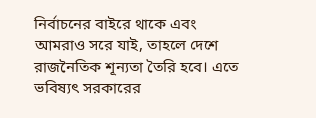নির্বাচনের বাইরে থাকে এবং আমরাও সরে যাই, তাহলে দেশে রাজনৈতিক শূন্যতা তৈরি হবে। এতে ভবিষ্যৎ সরকারের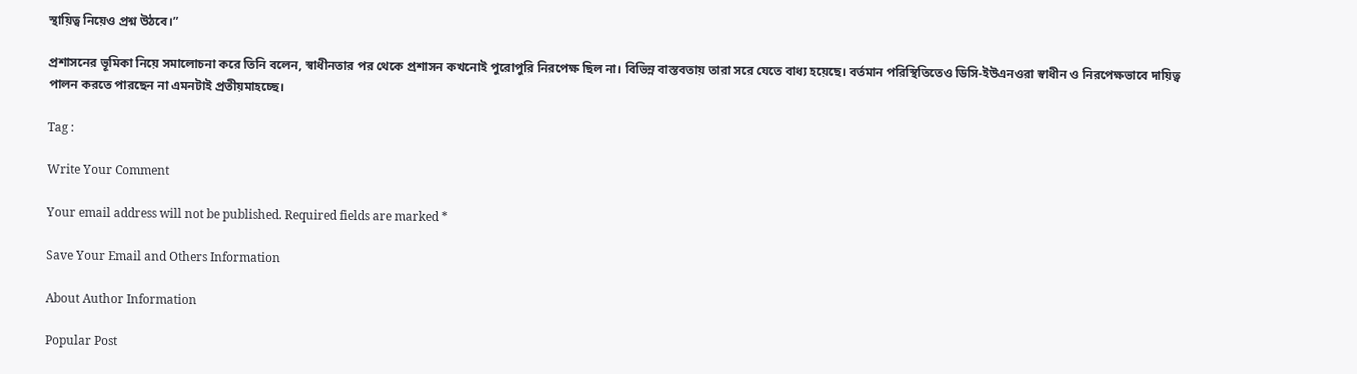স্থায়িত্ব নিয়েও প্রশ্ন উঠবে।”

প্রশাসনের ভূমিকা নিয়ে সমালোচনা করে তিনি বলেন, স্বাধীনতার পর থেকে প্রশাসন কখনোই পুরোপুরি নিরপেক্ষ ছিল না। বিভিন্ন বাস্তবতায় তারা সরে যেতে বাধ্য হয়েছে। বর্তমান পরিস্থিতিতেও ডিসি-ইউএনওরা স্বাধীন ও নিরপেক্ষভাবে দায়িত্ব পালন করতে পারছেন না এমনটাই প্রতীয়মাহচ্ছে।

Tag :

Write Your Comment

Your email address will not be published. Required fields are marked *

Save Your Email and Others Information

About Author Information

Popular Post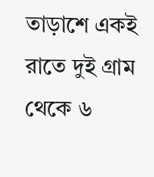তাড়াশে একই রাতে দুই গ্রাম থেকে ৬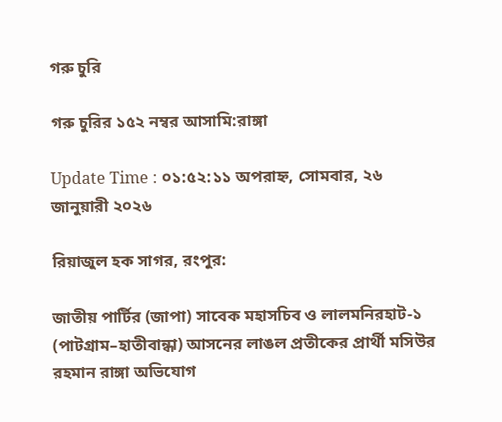গরু চুরি

গরু চুরির ১৫২ নম্বর আসামি:রাঙ্গা

Update Time : ০১:৫২:১১ অপরাহ্ন, সোমবার, ২৬ জানুয়ারী ২০২৬

রিয়াজুল হক সাগর, রংপুর:

জাতীয় পার্টির (জাপা) সাবেক মহাসচিব ও লালমনিরহাট-১ (পাটগ্রাম–হাতীবান্ধা) আসনের লাঙল প্রতীকের প্রার্থী মসিউর রহমান রাঙ্গা অভিযোগ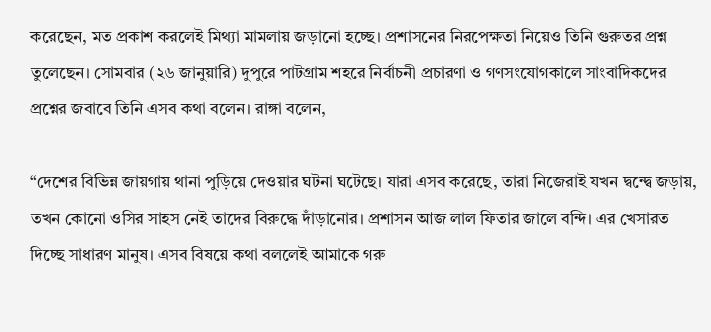করেছেন, মত প্রকাশ করলেই মিথ্যা মামলায় জড়ানো হচ্ছে। প্রশাসনের নিরপেক্ষতা নিয়েও তিনি গুরুতর প্রশ্ন তুলেছেন। সোমবার (২৬ জানুয়ারি) দুপুরে পাটগ্রাম শহরে নির্বাচনী প্রচারণা ও গণসংযোগকালে সাংবাদিকদের প্রশ্নের জবাবে তিনি এসব কথা বলেন। রাঙ্গা বলেন,

“দেশের বিভিন্ন জায়গায় থানা পুড়িয়ে দেওয়ার ঘটনা ঘটেছে। যারা এসব করেছে, তারা নিজেরাই যখন দ্বন্দ্বে জড়ায়, তখন কোনো ওসির সাহস নেই তাদের বিরুদ্ধে দাঁড়ানোর। প্রশাসন আজ লাল ফিতার জালে বন্দি। এর খেসারত দিচ্ছে সাধারণ মানুষ। এসব বিষয়ে কথা বললেই আমাকে গরু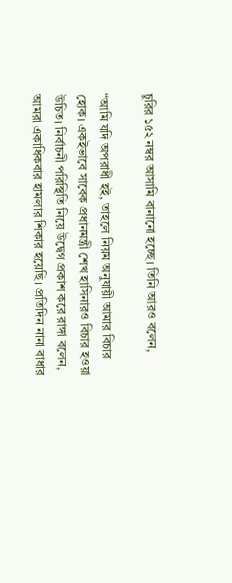চুরির ১৫২ নম্বর আসামি বানানো হচ্ছে। তিনি আরও বলেন,

“আমি যদি অপরাধী হই, তাহলে নিয়ম অনুযায়ী আমার বিচার হোক। একইভাবে সাবেক প্রধানমন্ত্রী শেখ হাসিনারও বিচার হওয়া উচিত। নির্বাচনী পরিস্থিতি নিয়ে উদ্বেগ প্রকাশ করে রাঙ্গা বলেন, আমরা একাধিকবার হামলার শিকার হয়েছি। প্রতিদিন নানা বাধার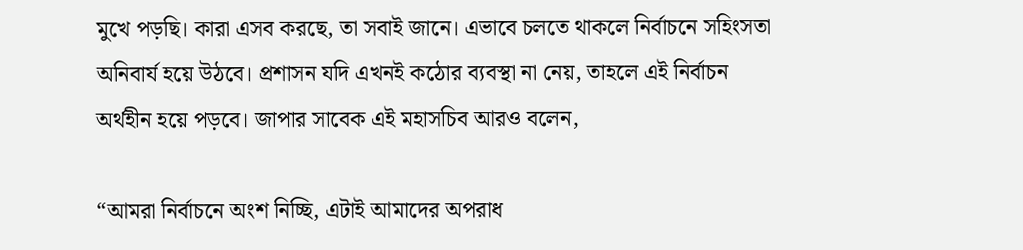মুখে পড়ছি। কারা এসব করছে, তা সবাই জানে। এভাবে চলতে থাকলে নির্বাচনে সহিংসতা অনিবার্য হয়ে উঠবে। প্রশাসন যদি এখনই কঠোর ব্যবস্থা না নেয়, তাহলে এই নির্বাচন অর্থহীন হয়ে পড়বে। জাপার সাবেক এই মহাসচিব আরও বলেন,

“আমরা নির্বাচনে অংশ নিচ্ছি, এটাই আমাদের অপরাধ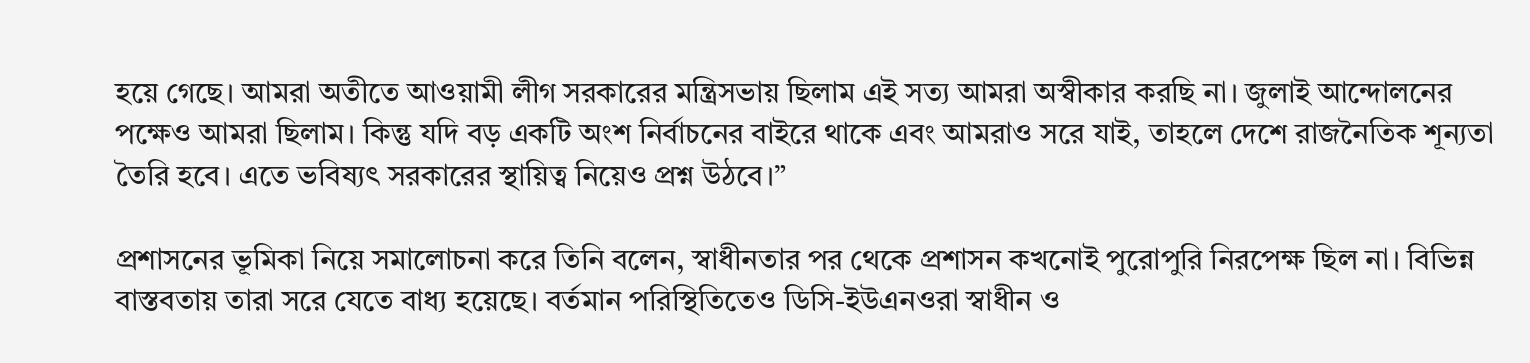হয়ে গেছে। আমরা অতীতে আওয়ামী লীগ সরকারের মন্ত্রিসভায় ছিলাম এই সত্য আমরা অস্বীকার করছি না। জুলাই আন্দোলনের পক্ষেও আমরা ছিলাম। কিন্তু যদি বড় একটি অংশ নির্বাচনের বাইরে থাকে এবং আমরাও সরে যাই, তাহলে দেশে রাজনৈতিক শূন্যতা তৈরি হবে। এতে ভবিষ্যৎ সরকারের স্থায়িত্ব নিয়েও প্রশ্ন উঠবে।”

প্রশাসনের ভূমিকা নিয়ে সমালোচনা করে তিনি বলেন, স্বাধীনতার পর থেকে প্রশাসন কখনোই পুরোপুরি নিরপেক্ষ ছিল না। বিভিন্ন বাস্তবতায় তারা সরে যেতে বাধ্য হয়েছে। বর্তমান পরিস্থিতিতেও ডিসি-ইউএনওরা স্বাধীন ও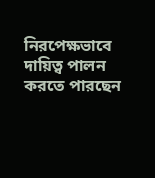নিরপেক্ষভাবে দায়িত্ব পালন করতে পারছেন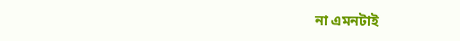না এমনটাই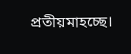প্রতীয়মাহচ্ছে।